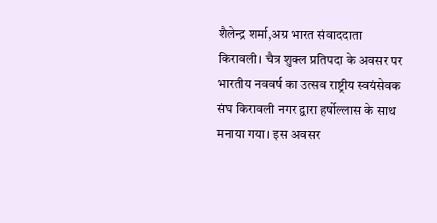शैलेन्द्र शर्मा,अग्र भारत संवाददाता
किरावली। चैत्र शुक्ल प्रतिपदा के अवसर पर भारतीय नववर्ष का उत्सव राष्ट्रीय स्वयंसेवक संघ किरावली नगर द्वारा हर्षोल्लास के साथ मनाया गया। इस अवसर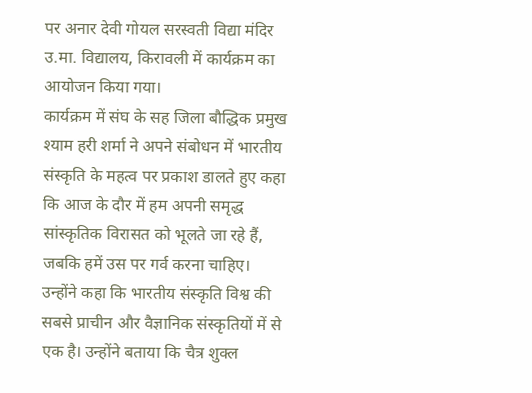पर अनार देवी गोयल सरस्वती विद्या मंदिर उ.मा. विद्यालय, किरावली में कार्यक्रम का आयोजन किया गया।
कार्यक्रम में संघ के सह जिला बौद्धिक प्रमुख श्याम हरी शर्मा ने अपने संबोधन में भारतीय संस्कृति के महत्व पर प्रकाश डालते हुए कहा कि आज के दौर में हम अपनी समृद्ध सांस्कृतिक विरासत को भूलते जा रहे हैं, जबकि हमें उस पर गर्व करना चाहिए। उन्होंने कहा कि भारतीय संस्कृति विश्व की सबसे प्राचीन और वैज्ञानिक संस्कृतियों में से एक है। उन्होंने बताया कि चैत्र शुक्ल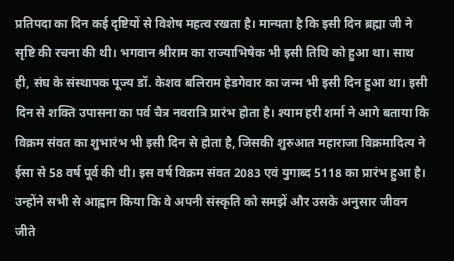प्रतिपदा का दिन कई दृष्टियों से विशेष महत्व रखता है। मान्यता है कि इसी दिन ब्रह्मा जी ने सृष्टि की रचना की थी। भगवान श्रीराम का राज्याभिषेक भी इसी तिथि को हुआ था। साथ ही, संघ के संस्थापक पूज्य डॉ. केशव बलिराम हेडगेवार का जन्म भी इसी दिन हुआ था। इसी दिन से शक्ति उपासना का पर्व चैत्र नवरात्रि प्रारंभ होता है। श्याम हरी शर्मा ने आगे बताया कि विक्रम संवत का शुभारंभ भी इसी दिन से होता है, जिसकी शुरुआत महाराजा विक्रमादित्य ने ईसा से 58 वर्ष पूर्व की थी। इस वर्ष विक्रम संवत 2083 एवं युगाब्द 5118 का प्रारंभ हुआ है। उन्होंने सभी से आह्वान किया कि वे अपनी संस्कृति को समझें और उसके अनुसार जीवन जीते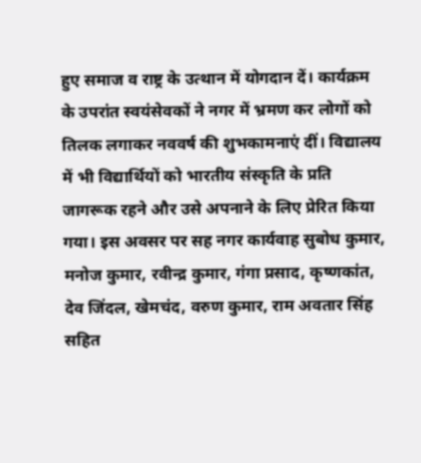हुए समाज व राष्ट्र के उत्थान में योगदान दें। कार्यक्रम के उपरांत स्वयंसेवकों ने नगर में भ्रमण कर लोगों को तिलक लगाकर नववर्ष की शुभकामनाएं दीं। विद्यालय में भी विद्यार्थियों को भारतीय संस्कृति के प्रति जागरूक रहने और उसे अपनाने के लिए प्रेरित किया गया। इस अवसर पर सह नगर कार्यवाह सुबोध कुमार, मनोज कुमार, रवीन्द्र कुमार, गंगा प्रसाद, कृष्णकांत, देव जिंदल, खेमचंद, वरुण कुमार, राम अवतार सिंह सहित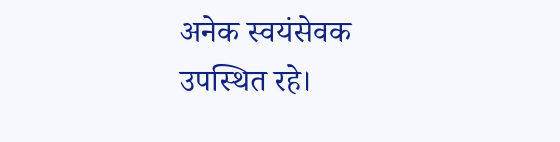अनेक स्वयंसेवक उपस्थित रहे।